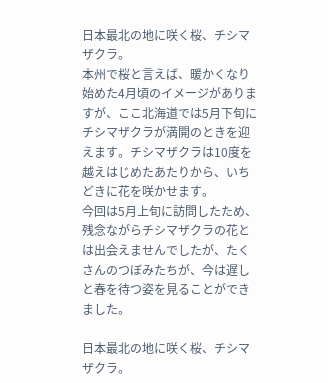日本最北の地に咲く桜、チシマザクラ。
本州で桜と言えば、暖かくなり始めた4月頃のイメージがありますが、ここ北海道では5月下旬にチシマザクラが満開のときを迎えます。チシマザクラは10度を越えはじめたあたりから、いちどきに花を咲かせます。
今回は5月上旬に訪問したため、残念ながらチシマザクラの花とは出会えませんでしたが、たくさんのつぼみたちが、今は遅しと春を待つ姿を見ることができました。

日本最北の地に咲く桜、チシマザクラ。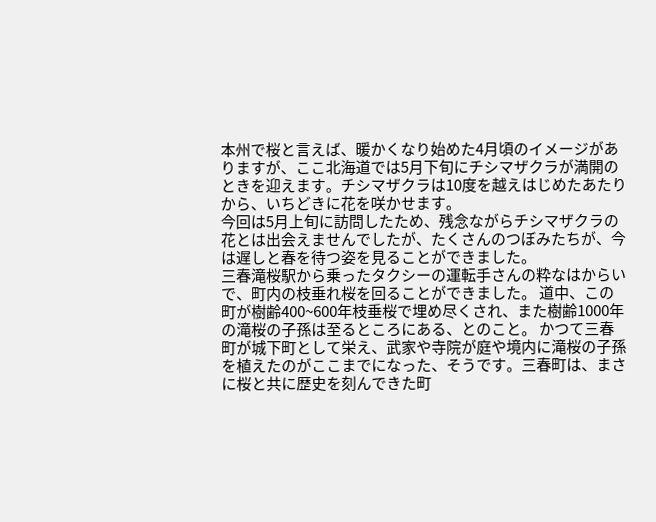本州で桜と言えば、暖かくなり始めた4月頃のイメージがありますが、ここ北海道では5月下旬にチシマザクラが満開のときを迎えます。チシマザクラは10度を越えはじめたあたりから、いちどきに花を咲かせます。
今回は5月上旬に訪問したため、残念ながらチシマザクラの花とは出会えませんでしたが、たくさんのつぼみたちが、今は遅しと春を待つ姿を見ることができました。
三春滝桜駅から乗ったタクシーの運転手さんの粋なはからいで、町内の枝垂れ桜を回ることができました。 道中、この町が樹齢400~600年枝垂桜で埋め尽くされ、また樹齢1000年の滝桜の子孫は至るところにある、とのこと。 かつて三春町が城下町として栄え、武家や寺院が庭や境内に滝桜の子孫を植えたのがここまでになった、そうです。三春町は、まさに桜と共に歴史を刻んできた町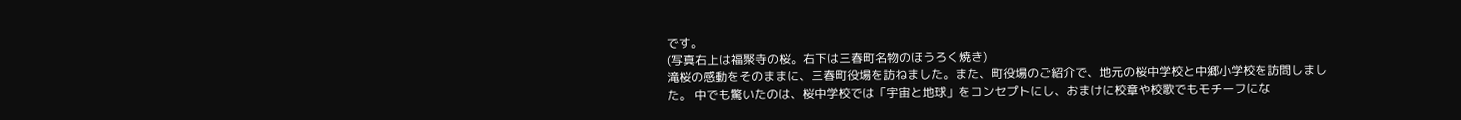です。
(写真右上は福聚寺の桜。右下は三春町名物のほうろく焼き)
滝桜の感動をそのままに、三春町役場を訪ねました。また、町役場のご紹介で、地元の桜中学校と中郷小学校を訪問しました。 中でも驚いたのは、桜中学校では「宇宙と地球」をコンセプトにし、おまけに校章や校歌でもモチーフにな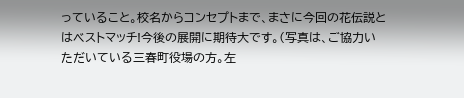っていること。校名からコンセプトまで、まさに今回の花伝説とはベストマッチ!今後の展開に期待大です。(写真は、ご協力いただいている三春町役場の方。左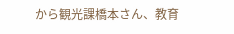から観光課橋本さん、教育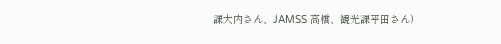課大内さん、JAMSS 高橋、観光課平田さん)